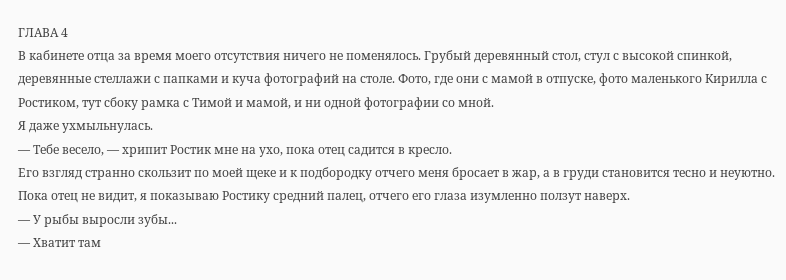ГЛАВА 4
В кабинете отца за время моего отсутствия ничего не поменялось. Грубый деревянный стол, стул с высокой спинкой, деревянные стеллажи с папками и куча фотографий на столе. Фото, где они с мамой в отпуске, фото маленького Кирилла с Ростиком, тут сбоку рамка с Тимой и мамой, и ни одной фотографии со мной.
Я даже ухмыльнулась.
— Тебе весело, — хрипит Ростик мне на ухо, пока отец садится в кресло.
Его взгляд странно скользит по моей щеке и к подбородку отчего меня бросает в жар, а в груди становится тесно и неуютно.
Пока отец не видит, я показываю Ростику средний палец, отчего его глаза изумленно ползут наверх.
— У рыбы выросли зубы...
— Хватит там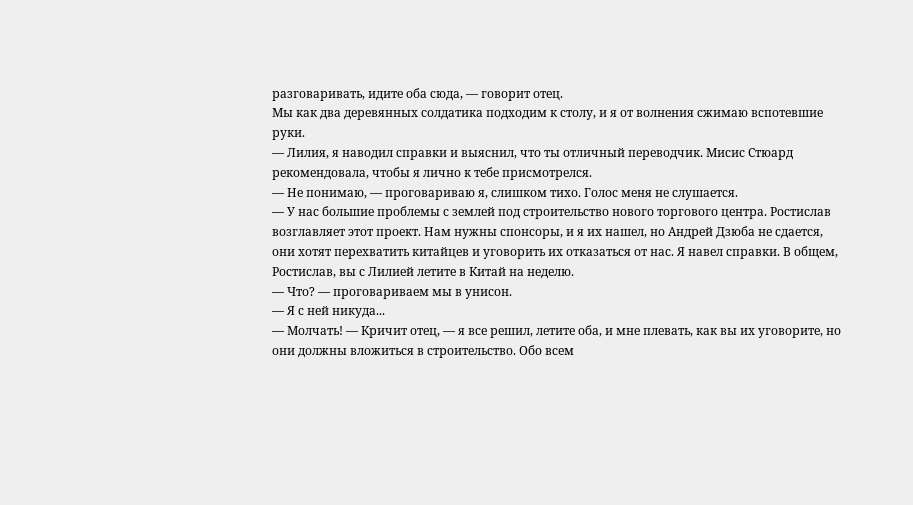разговаривать, идите оба сюда, — говорит отец.
Мы как два деревянных солдатика подходим к столу, и я от волнения сжимаю вспотевшие руки.
— Лилия, я наводил справки и выяснил, что ты отличный переводчик. Мисис Стюард рекомендовала, чтобы я лично к тебе присмотрелся.
— Не понимаю, — проговариваю я, слишком тихо. Голос меня не слушается.
— У нас большие проблемы с землей под строительство нового торгового центра. Ростислав возглавляет этот проект. Нам нужны спонсоры, и я их нашел, но Андрей Дзюба не сдается, они хотят перехватить китайцев и уговорить их отказаться от нас. Я навел справки. В общем, Ростислав, вы с Лилией летите в Китай на неделю.
— Что? — проговариваем мы в унисон.
— Я с ней никуда...
— Молчать! — Кричит отец, — я все решил, летите оба, и мне плевать, как вы их уговорите, но они должны вложиться в строительство. Обо всем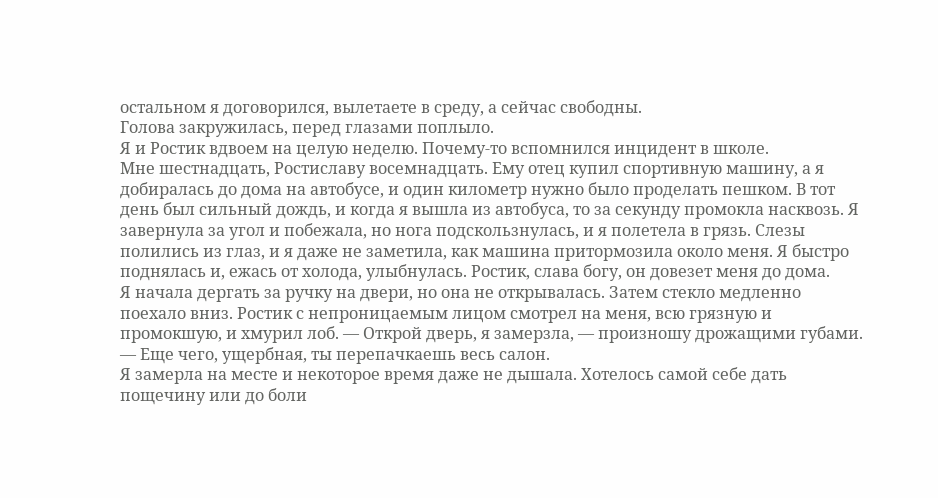остальном я договорился, вылетаете в среду, а сейчас свободны.
Голова закружилась, перед глазами поплыло.
Я и Ростик вдвоем на целую неделю. Почему-то вспомнился инцидент в школе.
Мне шестнадцать, Ростиславу восемнадцать. Ему отец купил спортивную машину, а я добиралась до дома на автобусе, и один километр нужно было проделать пешком. В тот день был сильный дождь, и когда я вышла из автобуса, то за секунду промокла насквозь. Я завернула за угол и побежала, но нога подскользнулась, и я полетела в грязь. Слезы полились из глаз, и я даже не заметила, как машина притормозила около меня. Я быстро поднялась и, ежась от холода, улыбнулась. Ростик, слава богу, он довезет меня до дома.
Я начала дергать за ручку на двери, но она не открывалась. Затем стекло медленно поехало вниз. Ростик с непроницаемым лицом смотрел на меня, всю грязную и промокшую, и хмурил лоб. — Открой дверь, я замерзла, — произношу дрожащими губами. — Еще чего, ущербная, ты перепачкаешь весь салон.
Я замерла на месте и некоторое время даже не дышала. Хотелось самой себе дать пощечину или до боли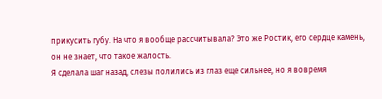прикусить губу. На что я вообще рассчитывала? Это же Ростик, его сердце камень, он не знает, что такое жалость.
Я сделала шаг назад, слезы полились из глаз еще сильнее, но я вовремя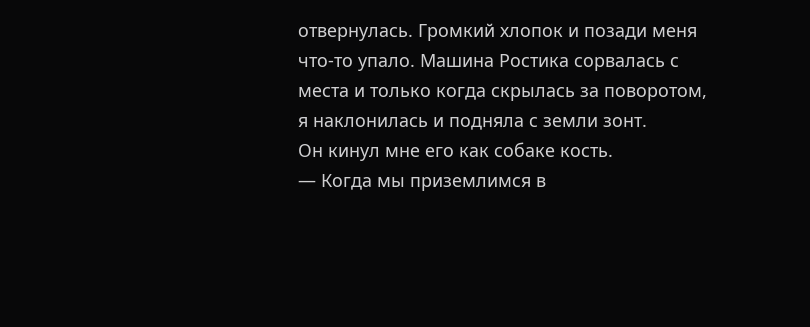отвернулась. Громкий хлопок и позади меня что-то упало. Машина Ростика сорвалась с места и только когда скрылась за поворотом, я наклонилась и подняла с земли зонт.
Он кинул мне его как собаке кость.
— Когда мы приземлимся в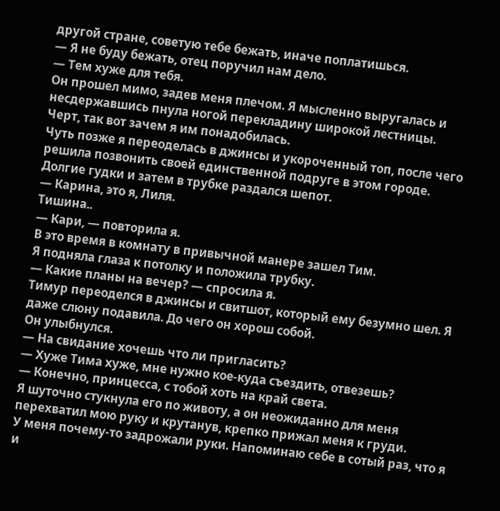другой стране, советую тебе бежать, иначе поплатишься.
— Я не буду бежать, отец поручил нам дело.
— Тем хуже для тебя.
Он прошел мимо, задев меня плечом. Я мысленно выругалась и несдержавшись пнула ногой перекладину широкой лестницы.
Черт, так вот зачем я им понадобилась.
Чуть позже я переоделась в джинсы и укороченный топ, после чего решила позвонить своей единственной подруге в этом городе.
Долгие гудки и затем в трубке раздался шепот.
— Карина, это я, Лиля.
Тишина..
— Кари, — повторила я.
В это время в комнату в привычной манере зашел Тим.
Я подняла глаза к потолку и положила трубку.
— Какие планы на вечер? — спросила я.
Тимур переоделся в джинсы и свитшот, который ему безумно шел. Я даже слюну подавила. До чего он хорош собой.
Он улыбнулся.
— На свидание хочешь что ли пригласить?
— Хуже Тима хуже, мне нужно кое-куда съездить, отвезешь?
— Конечно, принцесса, с тобой хоть на край света.
Я шуточно стукнула его по животу, а он неожиданно для меня перехватил мою руку и крутанув, крепко прижал меня к груди.
У меня почему-то задрожали руки. Напоминаю себе в сотый раз, что я и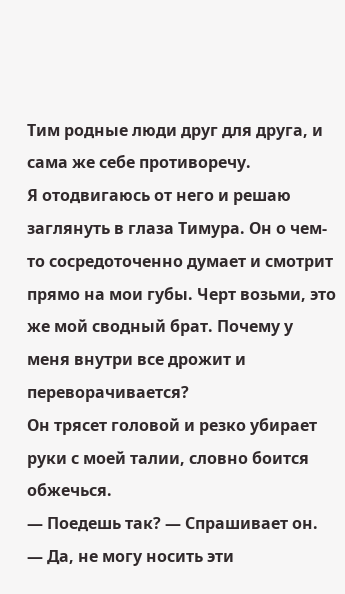Тим родные люди друг для друга, и сама же себе противоречу.
Я отодвигаюсь от него и решаю заглянуть в глаза Тимура. Он о чем-то сосредоточенно думает и смотрит прямо на мои губы. Черт возьми, это же мой сводный брат. Почему у меня внутри все дрожит и переворачивается?
Он трясет головой и резко убирает руки с моей талии, словно боится обжечься.
— Поедешь так? — Спрашивает он.
— Да, не могу носить эти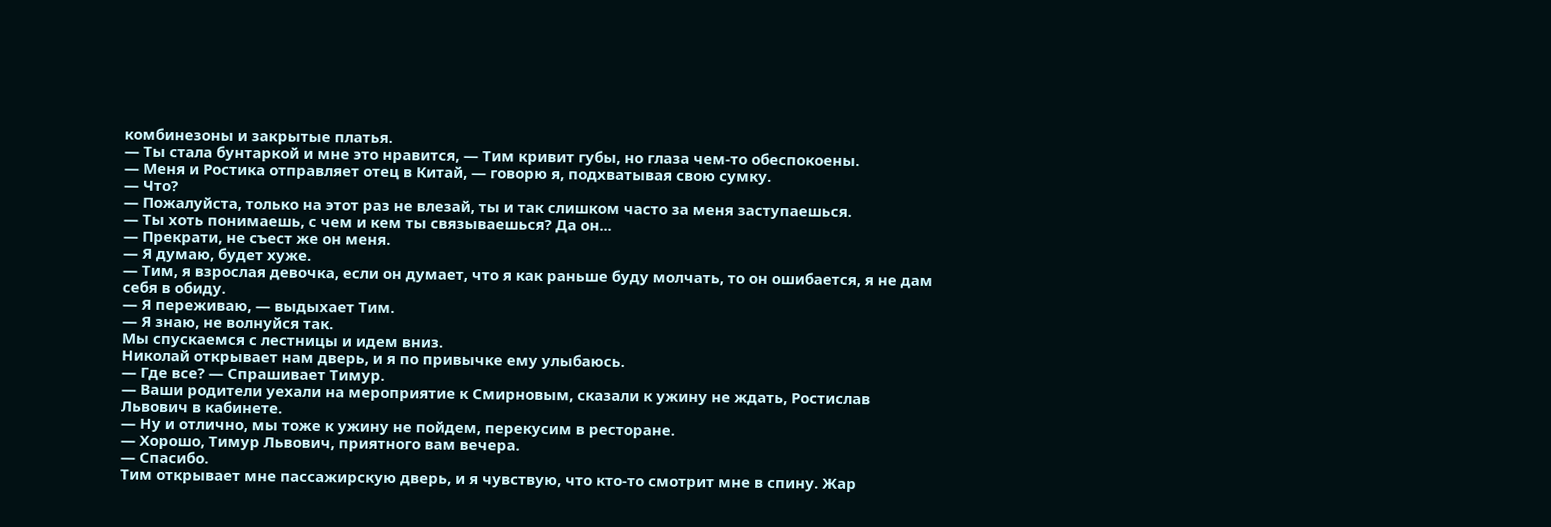комбинезоны и закрытые платья.
— Ты стала бунтаркой и мне это нравится, — Тим кривит губы, но глаза чем-то обеспокоены.
— Меня и Ростика отправляет отец в Китай, — говорю я, подхватывая свою сумку.
— Что?
— Пожалуйста, только на этот раз не влезай, ты и так слишком часто за меня заступаешься.
— Ты хоть понимаешь, с чем и кем ты связываешься? Да он...
— Прекрати, не съест же он меня.
— Я думаю, будет хуже.
— Тим, я взрослая девочка, если он думает, что я как раньше буду молчать, то он ошибается, я не дам себя в обиду.
— Я переживаю, — выдыхает Тим.
— Я знаю, не волнуйся так.
Мы спускаемся с лестницы и идем вниз.
Николай открывает нам дверь, и я по привычке ему улыбаюсь.
— Где все? — Спрашивает Тимур.
— Ваши родители уехали на мероприятие к Смирновым, сказали к ужину не ждать, Ростислав Львович в кабинете.
— Ну и отлично, мы тоже к ужину не пойдем, перекусим в ресторане.
— Хорошо, Тимур Львович, приятного вам вечера.
— Спасибо.
Тим открывает мне пассажирскую дверь, и я чувствую, что кто-то смотрит мне в спину. Жар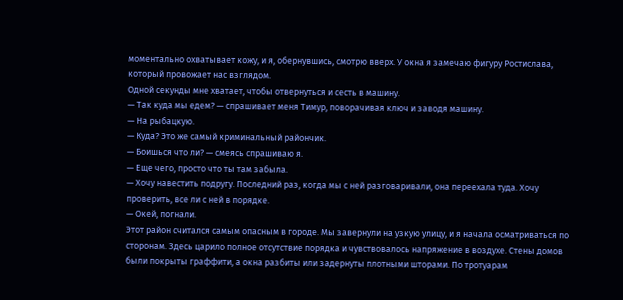моментально охватывает кожу, и я, обернувшись, смотрю вверх. У окна я замечаю фигуру Ростислава, который провожает нас взглядом.
Одной секунды мне хватает, чтобы отвернуться и сесть в машину.
— Так куда мы едем? — спрашивает меня Тимур, поворачивая ключ и заводя машину.
— На рыбацкую.
— Куда? Это же самый криминальный райончик.
— Боишься что ли? — смеясь спрашиваю я.
— Еще чего, просто что ты там забыла.
— Хочу навестить подругу. Последний раз, когда мы с ней разговаривали, она переехала туда. Хочу проверить, все ли с ней в порядке.
— Окей, погнали.
Этот район считался самым опасным в городе. Мы завернули на узкую улицу, и я начала осматриваться по сторонам. Здесь царило полное отсутствие порядка и чувствовалось напряжение в воздухе. Стены домов были покрыты граффити, а окна разбиты или задернуты плотными шторами. По тротуарам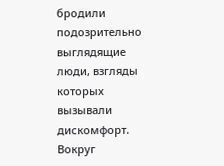бродили подозрительно выглядящие люди, взгляды которых вызывали дискомфорт.
Вокруг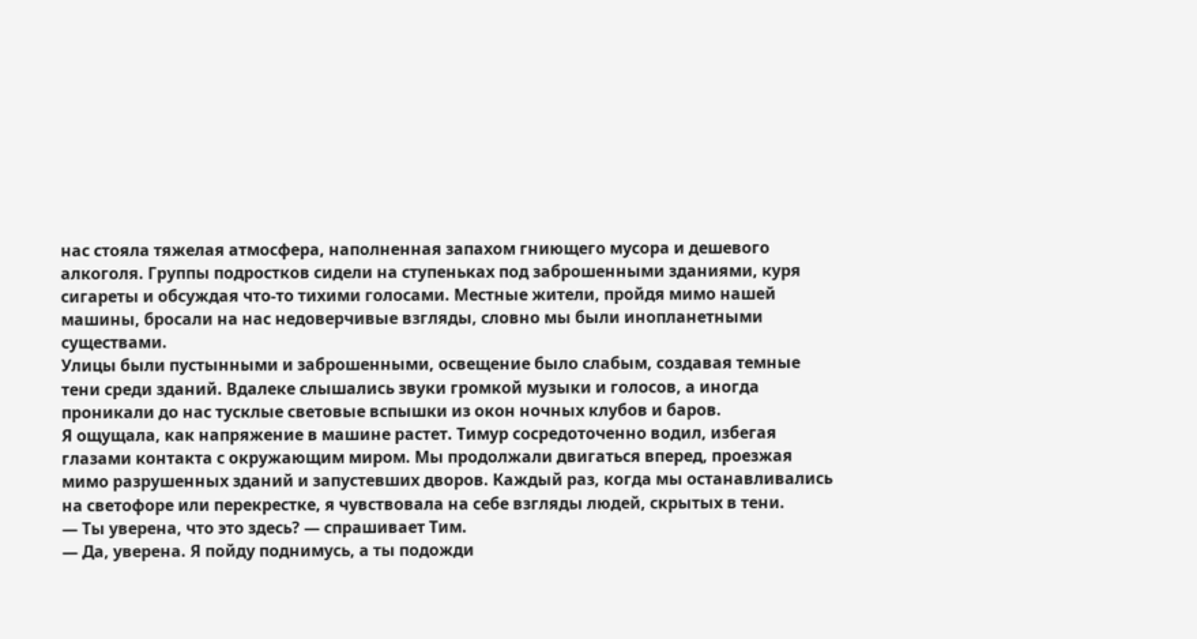нас стояла тяжелая атмосфера, наполненная запахом гниющего мусора и дешевого алкоголя. Группы подростков сидели на ступеньках под заброшенными зданиями, куря сигареты и обсуждая что-то тихими голосами. Местные жители, пройдя мимо нашей машины, бросали на нас недоверчивые взгляды, словно мы были инопланетными существами.
Улицы были пустынными и заброшенными, освещение было слабым, создавая темные тени среди зданий. Вдалеке слышались звуки громкой музыки и голосов, а иногда проникали до нас тусклые световые вспышки из окон ночных клубов и баров.
Я ощущала, как напряжение в машине растет. Тимур сосредоточенно водил, избегая глазами контакта с окружающим миром. Мы продолжали двигаться вперед, проезжая мимо разрушенных зданий и запустевших дворов. Каждый раз, когда мы останавливались на светофоре или перекрестке, я чувствовала на себе взгляды людей, скрытых в тени.
— Ты уверена, что это здесь? — спрашивает Тим.
— Да, уверена. Я пойду поднимусь, а ты подожди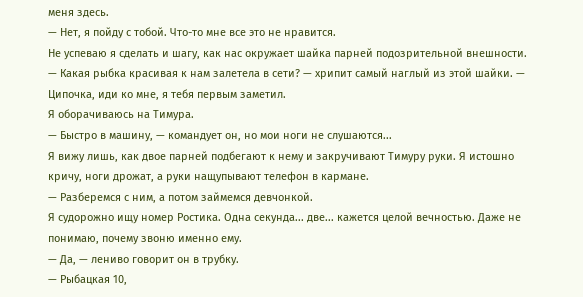меня здесь.
— Нет, я пойду с тобой. Что-то мне все это не нравится.
Не успеваю я сделать и шагу, как нас окружает шайка парней подозрительной внешности.
— Какая рыбка красивая к нам залетела в сети? — хрипит самый наглый из этой шайки. — Ципочка, иди ко мне, я тебя первым заметил.
Я оборачиваюсь на Тимура.
— Быстро в машину, — командует он, но мои ноги не слушаются...
Я вижу лишь, как двое парней подбегают к нему и закручивают Тимуру руки. Я истошно кричу, ноги дрожат, а руки нащупывают телефон в кармане.
— Разберемся с ним, а потом займемся девчонкой.
Я судорожно ищу номер Ростика. Одна секунда... две... кажется целой вечностью. Даже не понимаю, почему звоню именно ему.
— Да, — лениво говорит он в трубку.
— Рыбацкая 10,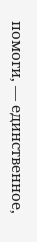помоги, — единственное,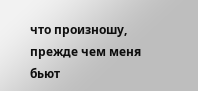что произношу, прежде чем меня бьют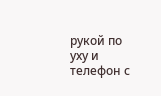рукой по уху и телефон с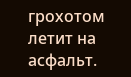грохотом летит на асфальт.